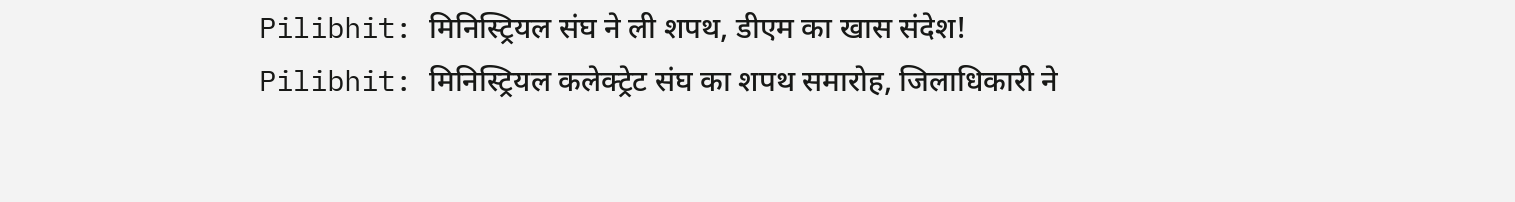Pilibhit: मिनिस्ट्रियल संघ ने ली शपथ, डीएम का खास संदेश!
Pilibhit: मिनिस्ट्रियल कलेक्ट्रेट संघ का शपथ समारोह, जिलाधिकारी ने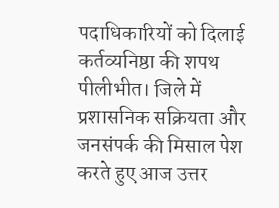पदाधिकारियों को दिलाई कर्तव्यनिष्ठा की शपथ
पीलीभीत। जिले में प्रशासनिक सक्रियता और जनसंपर्क की मिसाल पेश करते हुए आज उत्तर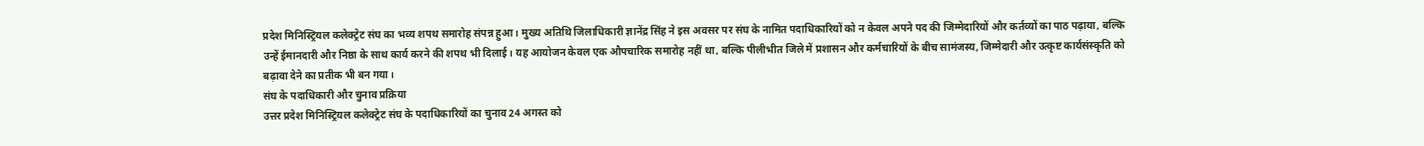प्रदेश मिनिस्ट्रियल कलेक्ट्रेट संघ का भव्य शपथ समारोह संपन्न हुआ। मुख्य अतिथि जिलाधिकारी ज्ञानेंद्र सिंह ने इस अवसर पर संघ के नामित पदाधिकारियों को न केवल अपने पद की जिम्मेदारियों और कर्तव्यों का पाठ पढ़ाया, बल्कि उन्हें ईमानदारी और निष्ठा के साथ कार्य करने की शपथ भी दिलाई। यह आयोजन केवल एक औपचारिक समारोह नहीं था, बल्कि पीलीभीत जिले में प्रशासन और कर्मचारियों के बीच सामंजस्य, जिम्मेदारी और उत्कृष्ट कार्यसंस्कृति को बढ़ावा देने का प्रतीक भी बन गया।
संघ के पदाधिकारी और चुनाव प्रक्रिया
उत्तर प्रदेश मिनिस्ट्रियल कलेक्ट्रेट संघ के पदाधिकारियों का चुनाव 24 अगस्त को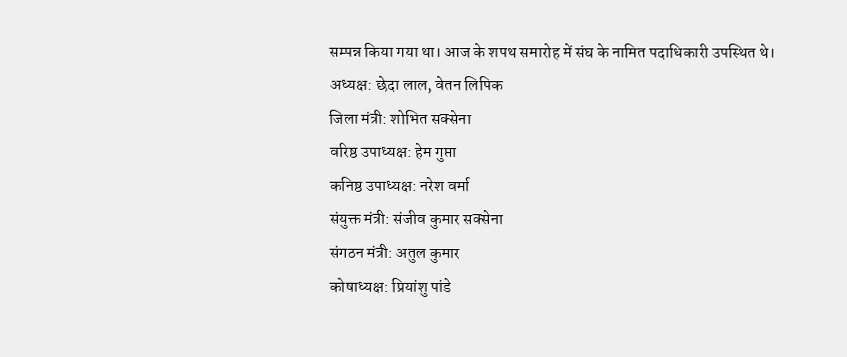सम्पन्न किया गया था। आज के शपथ समारोह में संघ के नामित पदाधिकारी उपस्थित थे।
अध्यक्ष: छेदा लाल, वेतन लिपिक
जिला मंत्री: शोभित सक्सेना
वरिष्ठ उपाध्यक्ष: हेम गुप्ता
कनिष्ठ उपाध्यक्ष: नरेश वर्मा
संयुक्त मंत्री: संजीव कुमार सक्सेना
संगठन मंत्री: अतुल कुमार
कोषाध्यक्ष: प्रियांशु पांडे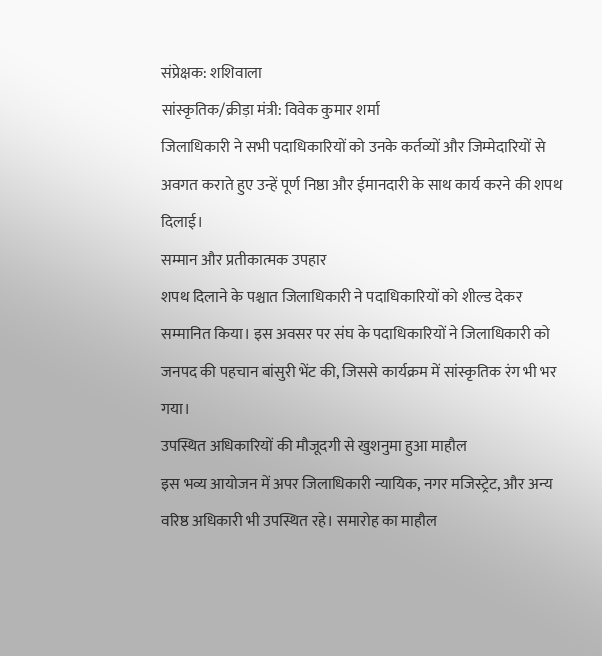संप्रेक्षक: शशिवाला
सांस्कृतिक/क्रीड़ा मंत्री: विवेक कुमार शर्मा
जिलाधिकारी ने सभी पदाधिकारियों को उनके कर्तव्यों और जिम्मेदारियों से अवगत कराते हुए उन्हें पूर्ण निष्ठा और ईमानदारी के साथ कार्य करने की शपथ दिलाई।
सम्मान और प्रतीकात्मक उपहार
शपथ दिलाने के पश्चात जिलाधिकारी ने पदाधिकारियों को शील्ड देकर सम्मानित किया। इस अवसर पर संघ के पदाधिकारियों ने जिलाधिकारी को जनपद की पहचान बांसुरी भेंट की, जिससे कार्यक्रम में सांस्कृतिक रंग भी भर गया।
उपस्थित अधिकारियों की मौजूदगी से खुशनुमा हुआ माहौल
इस भव्य आयोजन में अपर जिलाधिकारी न्यायिक, नगर मजिस्ट्रेट, और अन्य वरिष्ठ अधिकारी भी उपस्थित रहे। समारोह का माहौल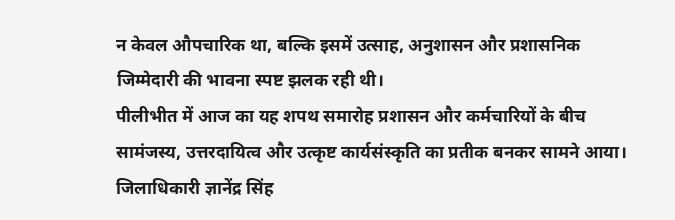न केवल औपचारिक था, बल्कि इसमें उत्साह, अनुशासन और प्रशासनिक जिम्मेदारी की भावना स्पष्ट झलक रही थी।
पीलीभीत में आज का यह शपथ समारोह प्रशासन और कर्मचारियों के बीच सामंजस्य, उत्तरदायित्व और उत्कृष्ट कार्यसंस्कृति का प्रतीक बनकर सामने आया। जिलाधिकारी ज्ञानेंद्र सिंह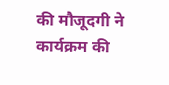की मौजूदगी ने कार्यक्रम की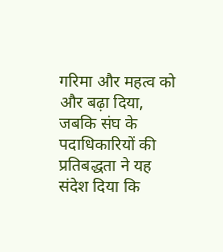गरिमा और महत्व को और बढ़ा दिया, जबकि संघ के पदाधिकारियों की प्रतिबद्धता ने यह संदेश दिया कि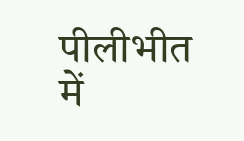पीलीभीत में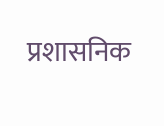प्रशासनिक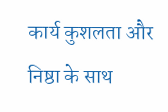कार्य कुशलता और निष्ठा के साथ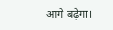आगे बढ़ेगा।